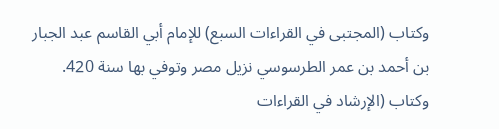وكتاب (المجتبى في القراءات السبع) للإمام أبي القاسم عبد الجبار بن أحمد بن عمر الطرسوسي نزيل مصر وتوفي بها سنة 420.
وكتاب (الإرشاد في القراءات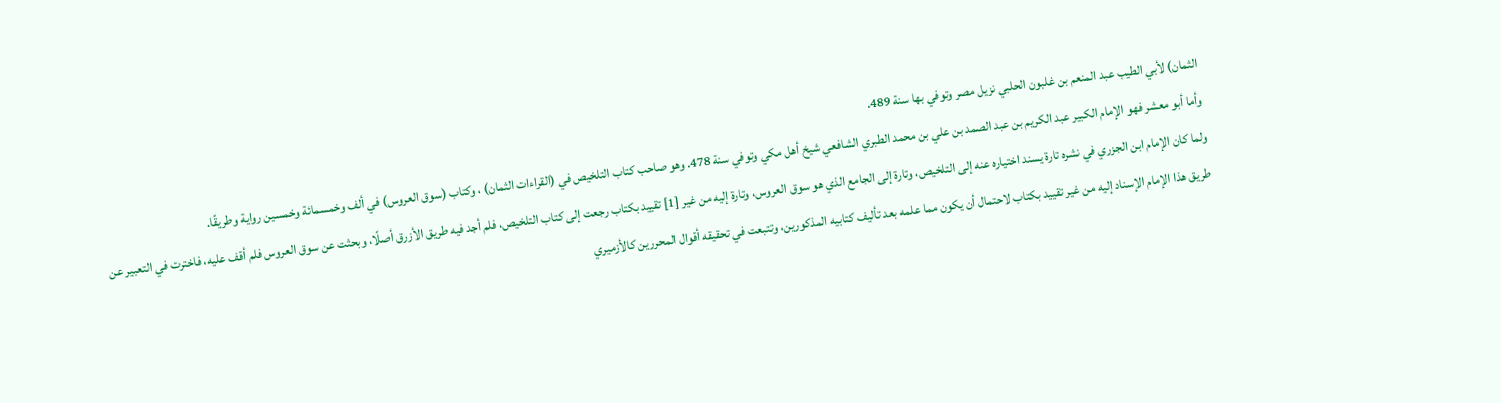الثمان) لأبي الطيب عبد المنعم بن غلبون الحلبي نزيل مصر وتوفي بها سنة 489.
وأما أبو معشر فهو الإمام الكبير عبد الكريم بن عبد الصمد بن علي بن محمد الطبري الشافعي شيخ أهل مكي وتوفي سنة 478. وهو صاحب كتاب التلخيص في (القراءات الثمان) ، وكتاب (سوق العروس) في ألف وخمسمائة وخمسين رواية وطريقًا.
ولما كان الإمام ابن الجزري في نشره تارة يسند اختياره عنه إلى التلخيص، وتارة إلى الجامع الذي هو سوق العروس، وتارة إليه من غير [1] تقييد بكتاب رجعت إلى كتاب التلخيص، فلم أجد فيه طريق الأزرق أصلًا، وبحثت عن سوق العروس فلم أقف عليه، فاخترت في التعبير عن طريق هذا الإمام الإسناد إليه من غير تقييد بكتاب لاحتمال أن يكون مما علمه بعد تأليف كتابيه المذكورين، وتتبعت في تحقيقه أقوال المحررين كالأزميري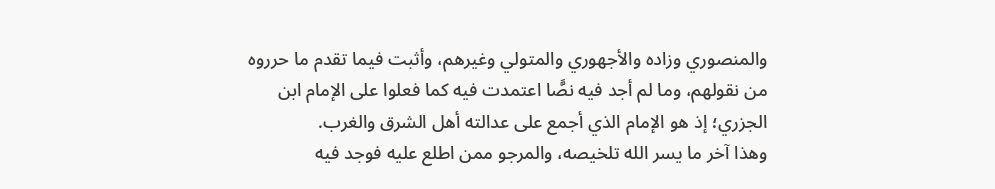والمنصوري وزاده والأجهوري والمتولي وغيرهم، وأثبت فيما تقدم ما حرروه من نقولهم، وما لم أجد فيه نصًّا اعتمدت فيه كما فعلوا على الإمام ابن الجزري؛ إذ هو الإمام الذي أجمع على عدالته أهل الشرق والغرب.
وهذا آخر ما يسر الله تلخيصه، والمرجو ممن اطلع عليه فوجد فيه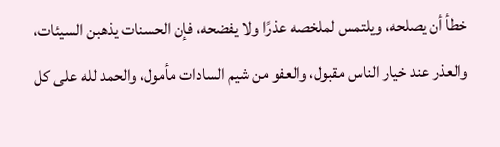خطأ أن يصلحه، ويلتمس لملخصه عذرًا ولا يفضحه، فإن الحسنات يذهبن السيئات، والعذر عند خيار الناس مقبول، والعفو من شيم السادات مأمول، والحمد لله على كل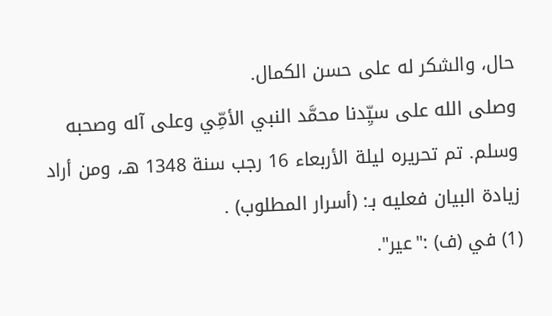حال، والشكر له على حسن الكمال.
وصلى الله على سيِّدنا محمَّد النبي الأمِّي وعلى آله وصحبه وسلم. تم تحريره ليلة الأربعاء 16 رجب سنة 1348 هـ، ومن أراد زيادة البيان فعليه بـ: (أسرار المطلوب) .
(1) في (ف) :"عير".